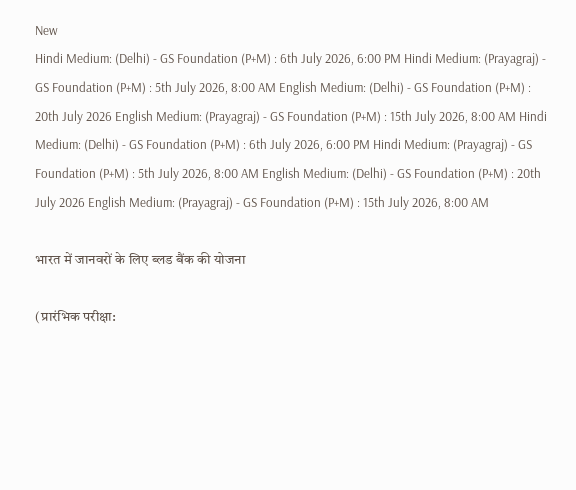New
Hindi Medium: (Delhi) - GS Foundation (P+M) : 6th July 2026, 6:00 PM Hindi Medium: (Prayagraj) - GS Foundation (P+M) : 5th July 2026, 8:00 AM English Medium: (Delhi) - GS Foundation (P+M) : 20th July 2026 English Medium: (Prayagraj) - GS Foundation (P+M) : 15th July 2026, 8:00 AM Hindi Medium: (Delhi) - GS Foundation (P+M) : 6th July 2026, 6:00 PM Hindi Medium: (Prayagraj) - GS Foundation (P+M) : 5th July 2026, 8:00 AM English Medium: (Delhi) - GS Foundation (P+M) : 20th July 2026 English Medium: (Prayagraj) - GS Foundation (P+M) : 15th July 2026, 8:00 AM

भारत में जानवरों के लिए ब्लड बैंक की योजना

(प्रारंभिक परीक्षा: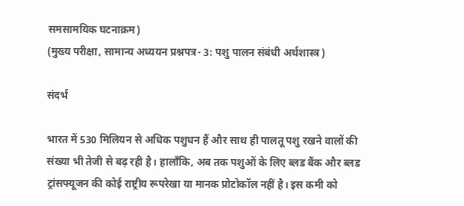समसामयिक घटनाक्रम)
(मुख्य परीक्षा, सामान्य अध्ययन प्रश्नपत्र- 3: पशु पालन संबंधी अर्थशास्त्र)

संदर्भ

भारत में 530 मिलियन से अधिक पशुधन हैं और साथ ही पालतू पशु रखने वालों की संख्या भी तेजी से बढ़ रही है। हालाँकि, अब तक पशुओं के लिए ब्लड बैंक और ब्लड ट्रांसफ्यूजन की कोई राष्ट्रीय रूपरेखा या मानक प्रोटोकॉल नहीं है। इस कमी को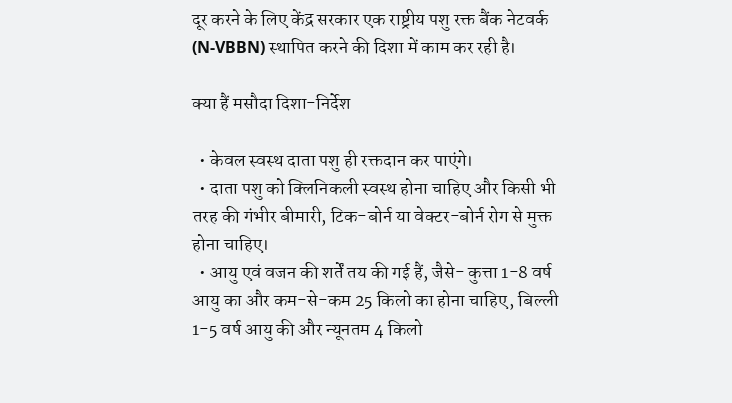दूर करने के लिए केंद्र सरकार एक राष्ट्रीय पशु रक्त बैंक नेटवर्क (N-VBBN) स्थापित करने की दिशा में काम कर रही है।

क्या हैं मसौदा दिशा-निर्देश

  • केवल स्वस्थ दाता पशु ही रक्तदान कर पाएंगे।
  • दाता पशु को क्लिनिकली स्वस्थ होना चाहिए और किसी भी तरह की गंभीर बीमारी, टिक-बोर्न या वेक्टर-बोर्न रोग से मुक्त होना चाहिए।
  • आयु एवं वजन की शर्तें तय की गई हैं, जैसे- कुत्ता 1-8 वर्ष आयु का और कम-से-कम 25 किलो का होना चाहिए, बिल्ली 1-5 वर्ष आयु की और न्यूनतम 4 किलो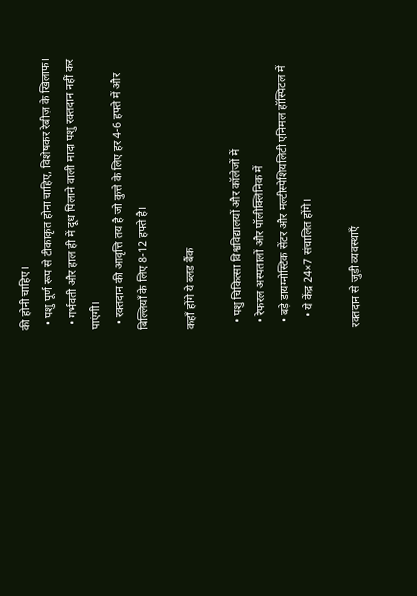की होनी चाहिए।
  • पशु पूर्ण रूप से टीकाकृत होना चाहिए, विशेषकर रेबीज़ के खिलाफ।
  • गर्भवती और हाल ही में दूध पिलाने वाली मादा पशु रक्तदान नहीं कर पाएंगी।
  • रक्तदान की आवृत्ति तय है जो कुत्ते के लिए हर 4-6 हफ्ते में और बिल्लियाँ के लिए 8-12 हफ्ते है।

कहाँ होंगे ये ब्लड बैंक

  • पशु चिकित्सा विश्वविद्यालयों और कॉलेजों में
  • रेफरल अस्पतालों और पॉलीक्लिनिक में
  • बड़े डायग्नोस्टिक सेंटर और मल्टीस्पेशियलिटी एनिमल हॉस्पिटल में
    • ये केंद्र 24×7 संचालित होंगे।

रक्तदान से जुड़ी व्यवस्थाएँ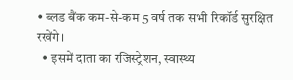• ब्लड बैंक कम-से-कम 5 वर्ष तक सभी रिकॉर्ड सुरक्षित रखेंगे।
  • इसमें दाता का रजिस्ट्रेशन, स्वास्थ्य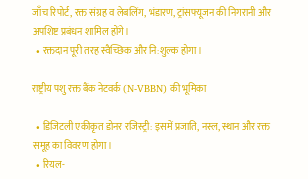जाँच रिपोर्ट, रक्त संग्रह व लेबलिंग, भंडारण, ट्रांसफ्यूजन की निगरानी और अपशिष्ट प्रबंधन शामिल होंगे।
  • रक्तदान पूरी तरह स्वैच्छिक और नि:शुल्क होगा।

राष्ट्रीय पशु रक्त बैंक नेटवर्क (N-VBBN) की भूमिका

  • डिजिटली एकीकृत डोनर रजिस्ट्री: इसमें प्रजाति, नस्ल, स्थान और रक्त समूह का विवरण होगा।
  • रियल-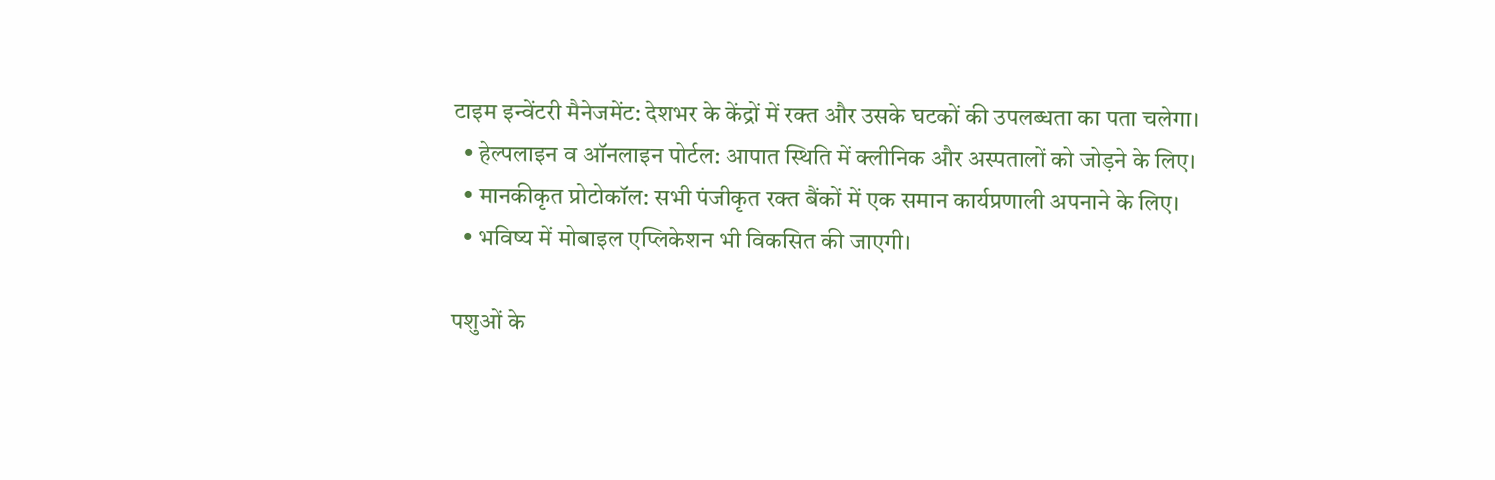टाइम इन्वेंटरी मैनेजमेंट: देशभर के केंद्रों में रक्त और उसके घटकों की उपलब्धता का पता चलेगा।
  • हेल्पलाइन व ऑनलाइन पोर्टल: आपात स्थिति में क्लीनिक और अस्पतालों को जोड़ने के लिए।
  • मानकीकृत प्रोटोकॉल: सभी पंजीकृत रक्त बैंकों में एक समान कार्यप्रणाली अपनाने के लिए।
  • भविष्य में मोबाइल एप्लिकेशन भी विकसित की जाएगी।

पशुओं के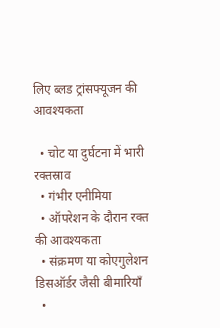लिए ब्लड ट्रांसफ्यूजन की आवश्यकता

  • चोट या दुर्घटना में भारी रक्तस्राव
  • गंभीर एनीमिया
  • ऑपरेशन के दौरान रक्त की आवश्यकता
  • संक्रमण या कोएगुलेशन डिसऑर्डर जैसी बीमारियाँ
  •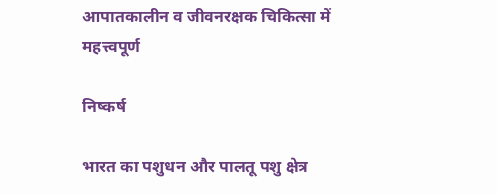आपातकालीन व जीवनरक्षक चिकित्सा में महत्त्वपूर्ण

निष्कर्ष

भारत का पशुधन और पालतू पशु क्षेत्र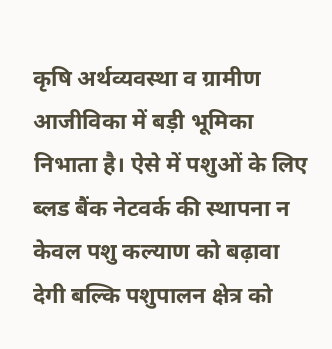कृषि अर्थव्यवस्था व ग्रामीण आजीविका में बड़ी भूमिका निभाता है। ऐसे में पशुओं के लिए ब्लड बैंक नेटवर्क की स्थापना न केवल पशु कल्याण को बढ़ावा देगी बल्कि पशुपालन क्षेत्र को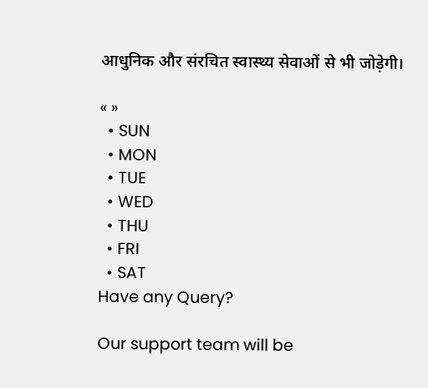आधुनिक और संरचित स्वास्थ्य सेवाओं से भी जोड़ेगी।

« »
  • SUN
  • MON
  • TUE
  • WED
  • THU
  • FRI
  • SAT
Have any Query?

Our support team will be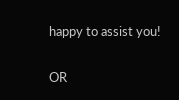happy to assist you!

OR